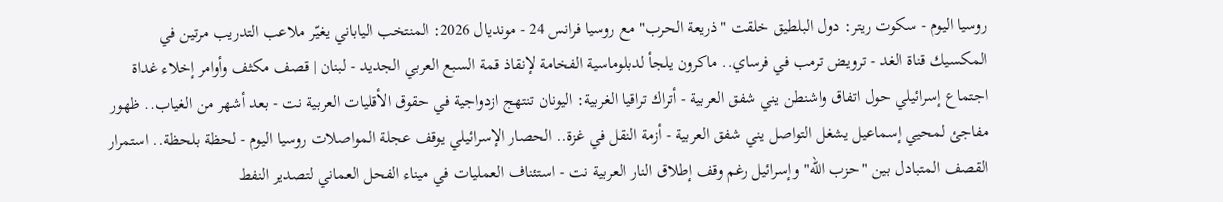روسيا اليوم - سكوت ريتر: دول البلطيق خلقت "ذريعة الحرب" مع روسيا فرانس 24 - مونديال 2026: المنتخب الياباني يغيّر ملاعب التدريب مرتين في المكسيك قناة الغد - ترويض ترمب في فرساي.. ماكرون يلجأ لدبلوماسية الفخامة لإنقاذ قمة السبع العربي الجديد - لبنان | قصف مكثف وأوامر إخلاء غداة اجتماع إسرائيلي حول اتفاق واشنطن يني شفق العربية - أتراك تراقيا الغربية: اليونان تنتهج ازدواجية في حقوق الأقليات العربية نت - بعد أشهر من الغياب.. ظهور مفاجئ لمحيي إسماعيل يشغل التواصل يني شفق العربية - أزمة النقل في غزة.. الحصار الإسرائيلي يوقف عجلة المواصلات روسيا اليوم - لحظة بلحظة.. استمرار القصف المتبادل بين "حزب الله" وإسرائيل رغم وقف إطلاق النار العربية نت - استئناف العمليات في ميناء الفحل العماني لتصدير النفط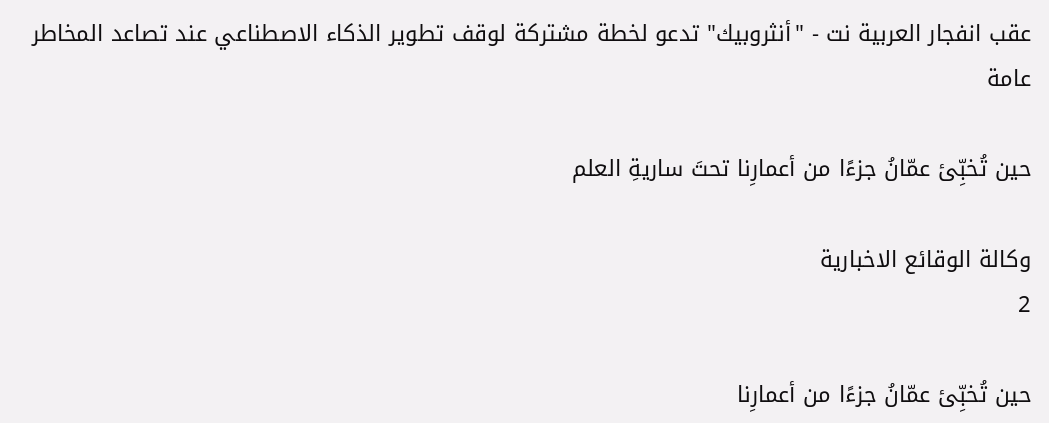عقب انفجار العربية نت - "أنثروبيك" تدعو لخطة مشتركة لوقف تطوير الذكاء الاصطناعي عند تصاعد المخاطر
عامة

حين تُخبِّئ عمّانُ جزءًا من أعمارِنا تحتَ ساريةِ العلم

وكالة الوقائع الاخبارية
2

حين تُخبِّئ عمّانُ جزءًا من أعمارِنا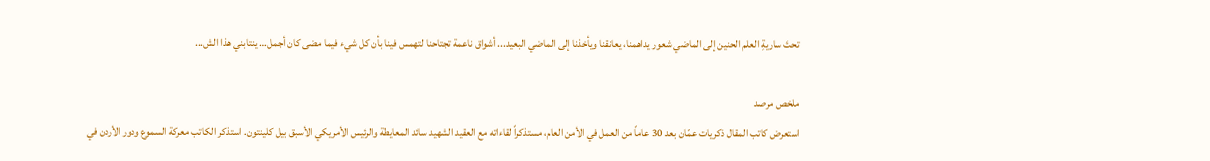تحتَ ساريةِ العلم الحنين إلى الماضي شعور يداهمنا، يعانقنا ويأخذنا إلى الماضي البعيد... أشواق ناعمة تجتاحنا لتهمس فينا بأن كل شيء فيما مضى كان أجمل… ينتابني هذا الش...

ملخص مرصد
استعرض كاتب المقال ذكريات عمّان بعد 30 عاماً من العمل في الأمن العام، مستذكراً لقاءاته مع العقيد الشهيد سائد المعايطة والرئيس الأمريكي الأسبق بيل كلينتون. استذكر الكاتب معركة السموع ودور الأردن في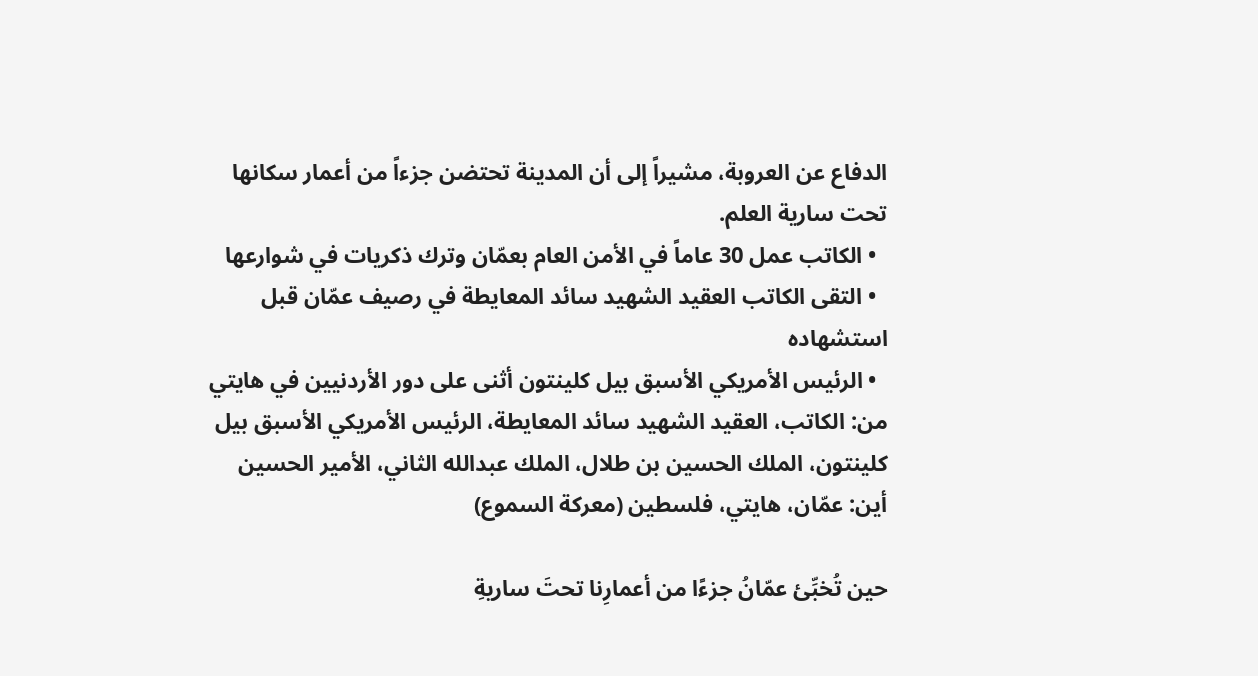الدفاع عن العروبة، مشيراً إلى أن المدينة تحتضن جزءاً من أعمار سكانها تحت سارية العلم.
  • الكاتب عمل 30 عاماً في الأمن العام بعمّان وترك ذكريات في شوارعها
  • التقى الكاتب العقيد الشهيد سائد المعايطة في رصيف عمّان قبل استشهاده
  • الرئيس الأمريكي الأسبق بيل كلينتون أثنى على دور الأردنيين في هايتي
من: الكاتب، العقيد الشهيد سائد المعايطة، الرئيس الأمريكي الأسبق بيل كلينتون، الملك الحسين بن طلال، الملك عبدالله الثاني، الأمير الحسين أين: عمّان، هايتي، فلسطين (معركة السموع)

حين تُخبِّئ عمّانُ جزءًا من أعمارِنا تحتَ ساريةِ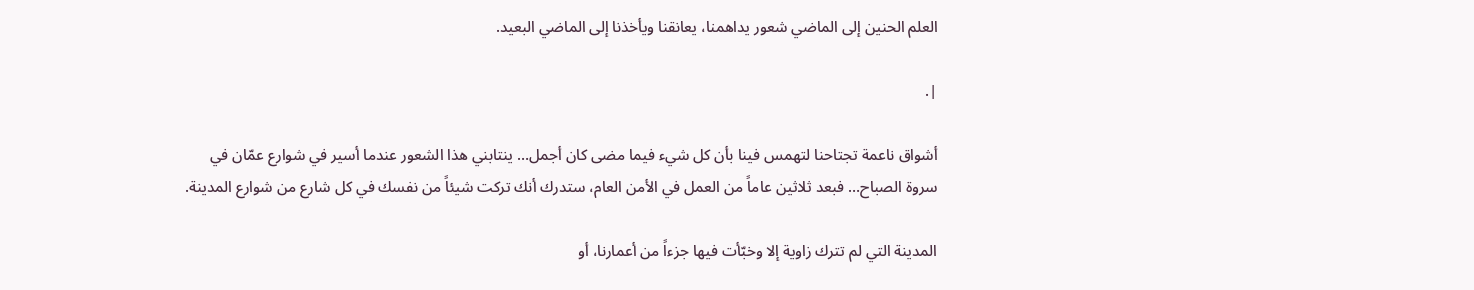العلم الحنين إلى الماضي شعور يداهمنا، يعانقنا ويأخذنا إلى الماضي البعيد.

|.

أشواق ناعمة تجتاحنا لتهمس فينا بأن كل شيء فيما مضى كان أجمل… ينتابني هذا الشعور عندما أسير في شوارع عمّان في سروة الصباح… فبعد ثلاثين عاماً من العمل في الأمن العام، ستدرك أنك تركت شيئاً من نفسك في كل شارع من شوارع المدينة.

المدينة التي لم تترك زاوية إلا وخبّأت فيها جزءاً من أعمارنا، أو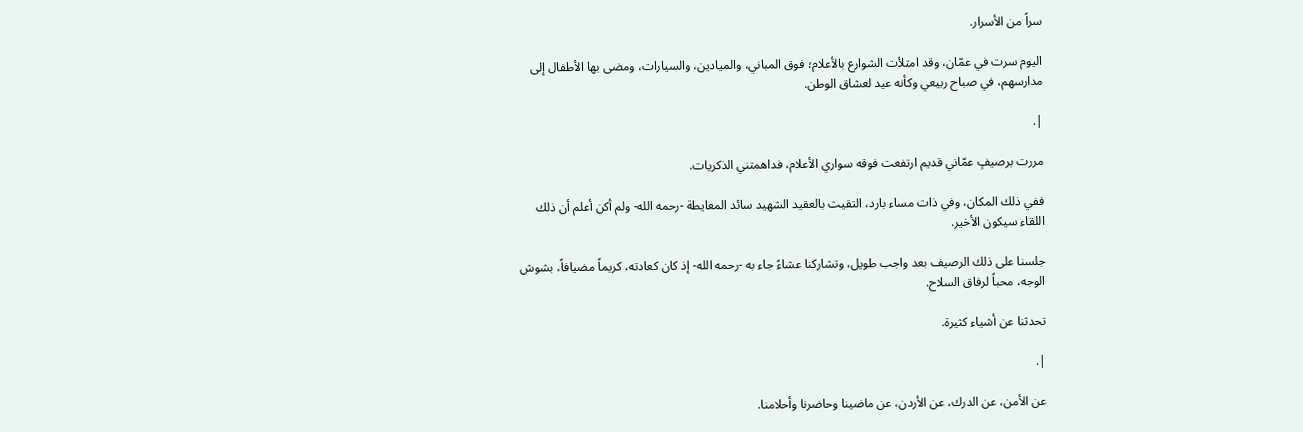سراً من الأسرار.

اليوم سرت في عمّان، وقد امتلأت الشوارع بالأعلام؛ فوق المباني، والميادين، والسيارات، ومضى بها الأطفال إلى مدارسهم، في صباح ربيعي وكأنه عيد لعشاق الوطن.

|.

مررت برصيفٍ عمّاني قديم ارتفعت فوقه سواري الأعلام، فداهمتني الذكريات.

ففي ذلك المكان، وفي ذات مساء بارد، التقيت بالعقيد الشهيد سائد المعايطة -رحمه الله- ولم أكن أعلم أن ذلك اللقاء سيكون الأخير.

جلسنا على ذلك الرصيف بعد واجب طويل، وتشاركنا عشاءً جاء به -رحمه الله- إذ كان كعادته، كريماً مضيافاً، بشوش الوجه، محباً لرفاق السلاح.

تحدثنا عن أشياء كثيرة.

|.

عن الأمن، عن الدرك، عن الأردن، عن ماضينا وحاضرنا وأحلامنا.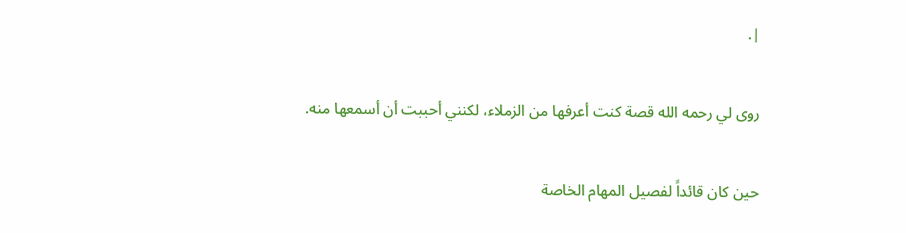|.

روى لي رحمه الله قصة كنت أعرفها من الزملاء، لكنني أحببت أن أسمعها منه.

حين كان قائداً لفصيل المهام الخاصة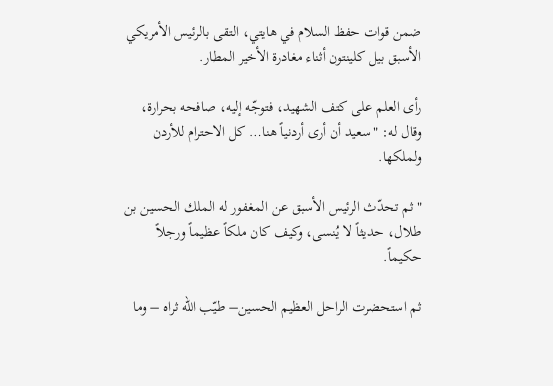ضمن قوات حفظ السلام في هايتي، التقى بالرئيس الأمريكي الأسبق بيل كلينتون أثناء مغادرة الأخير المطار.

رأى العلم على كتف الشهيد، فتوجّه إليه، صافحه بحرارة، وقال له: "سعيد أن أرى أردنياً هنا… كل الاحترام للأردن ولملكها.

" ثم تحدّث الرئيس الأسبق عن المغفور له الملك الحسين بن طلال، حديثاً لا يُنسى، وكيف كان ملكاً عظيماً ورجلاً حكيماً.

ثم استحضرت الراحل العظيم الحسين– طيّب الله ثراه – وما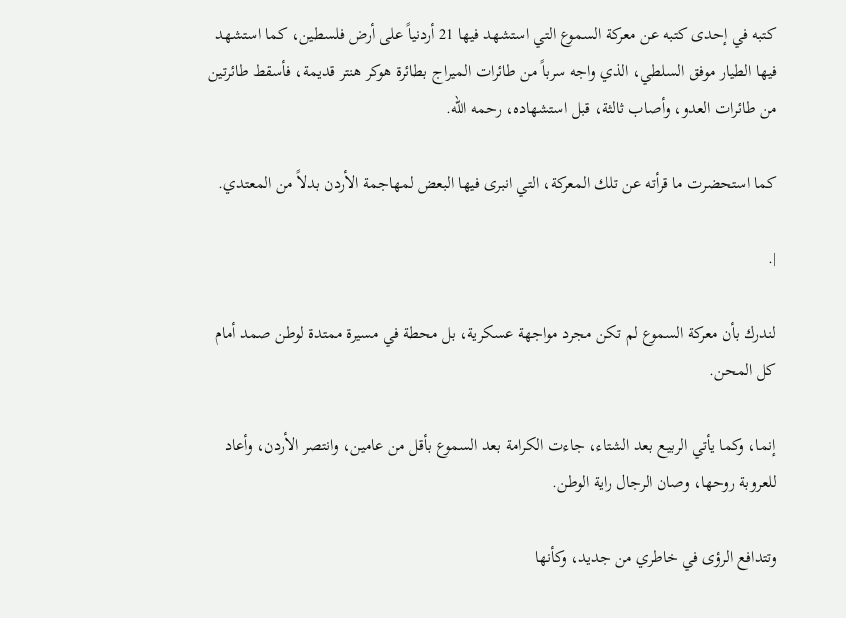كتبه في إحدى كتبه عن معركة السموع التي استشهد فيها 21 أردنياً على أرض فلسطين، كما استشهد فيها الطيار موفق السلطي، الذي واجه سرباً من طائرات الميراج بطائرة هوكر هنتر قديمة، فأسقط طائرتين من طائرات العدو، وأصاب ثالثة، قبل استشهاده، رحمه الله.

كما استحضرت ما قرأته عن تلك المعركة، التي انبرى فيها البعض لمهاجمة الأردن بدلاً من المعتدي.

|.

لندرك بأن معركة السموع لم تكن مجرد مواجهة عسكرية، بل محطة في مسيرة ممتدة لوطن صمد أمام كل المحن.

إنما، وكما يأتي الربيع بعد الشتاء، جاءت الكرامة بعد السموع بأقل من عامين، وانتصر الأردن، وأعاد للعروبة روحها، وصان الرجال راية الوطن.

وتتدافع الرؤى في خاطري من جديد، وكأنها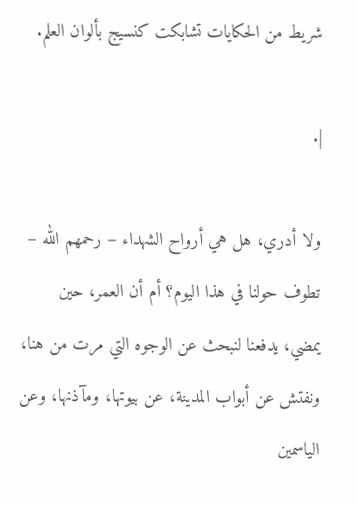شريط من الحكايات تشابكت كنسيج بألوان العلم.

|.

ولا أدري، هل هي أرواح الشهداء – رحمهم الله – تطوف حولنا في هذا اليوم؟ أم أن العمر، حين يمضي، يدفعنا لنبحث عن الوجوه التي مرت من هنا، ونفتش عن أبواب المدينة، عن بيوتها، ومآذنها، وعن الياسمين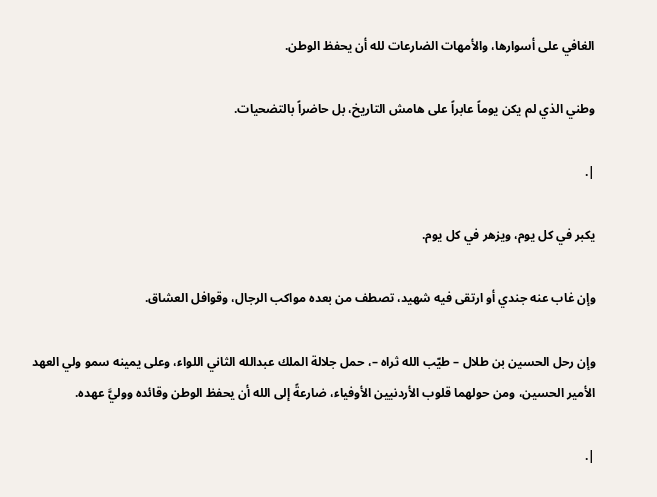الغافي على أسوارها، والأمهات الضارعات لله أن يحفظ الوطن.

وطني الذي لم يكن يوماً عابراً على هامش التاريخ، بل حاضراً بالتضحيات.

|.

يكبر في كل يوم، ويزهر في كل يوم.

وإن غاب عنه جندي أو ارتقى فيه شهيد، تصطف من بعده مواكب الرجال، وقوافل العشاق.

وإن رحل الحسين بن طلال – طيّب الله ثراه –، حمل جلالة الملك عبدالله الثاني اللواء، وعلى يمينه سمو ولي العهد الأمير الحسين، ومن حولهما قلوب الأردنيين الأوفياء، ضارعةً إلى الله أن يحفظ الوطن وقائده ووليَّ عهده.

|.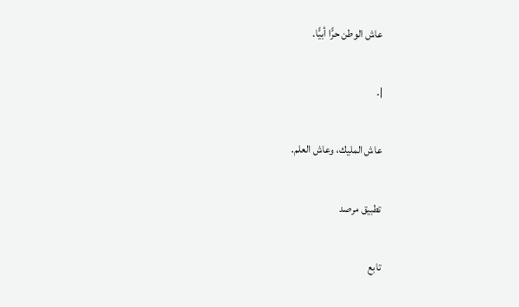عاش الوطن حرًّا أبيًّا.

|.

عاش المليك، وعاش العلم.

تطبيق مرصد

تابع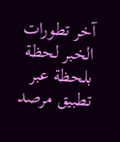آخر تطورات الخبر لحظة بلحظة عبر تطبيق مرصد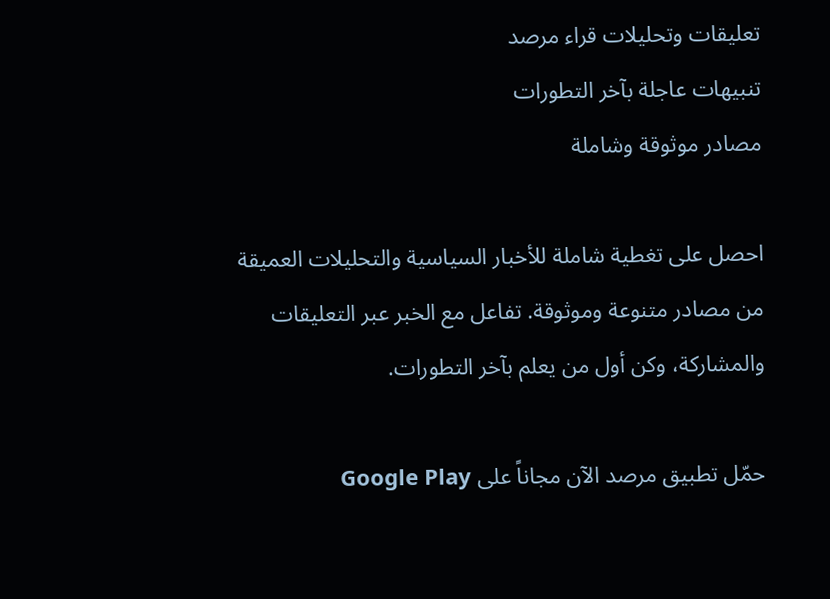تعليقات وتحليلات قراء مرصد
تنبيهات عاجلة بآخر التطورات
مصادر موثوقة وشاملة

احصل على تغطية شاملة للأخبار السياسية والتحليلات العميقة من مصادر متنوعة وموثوقة. تفاعل مع الخبر عبر التعليقات والمشاركة، وكن أول من يعلم بآخر التطورات.

حمّل تطبيق مرصد الآن مجاناً على Google Play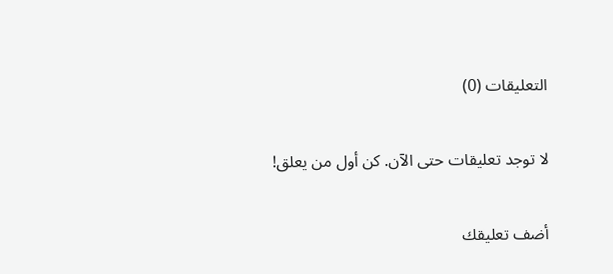التعليقات (0)

لا توجد تعليقات حتى الآن. كن أول من يعلق!

أضف تعليقك